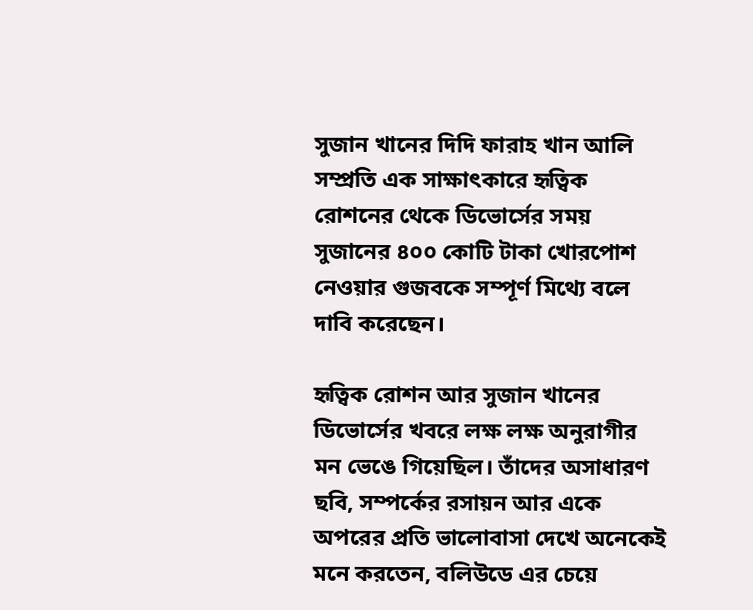সুজান খানের দিদি ফারাহ খান আলি সম্প্রতি এক সাক্ষাৎকারে হৃত্বিক রোশনের থেকে ডিভোর্সের সময় সুজানের ৪০০ কোটি টাকা খোরপোশ নেওয়ার গুজবকে সম্পূর্ণ মিথ্যে বলে দাবি করেছেন।

হৃত্বিক রোশন আর সুজান খানের ডিভোর্সের খবরে লক্ষ লক্ষ অনুরাগীর মন ভেঙে গিয়েছিল। তাঁদের অসাধারণ ছবি, সম্পর্কের রসায়ন আর একে অপরের প্রতি ভালোবাসা দেখে অনেকেই মনে করতেন, বলিউডে এর চেয়ে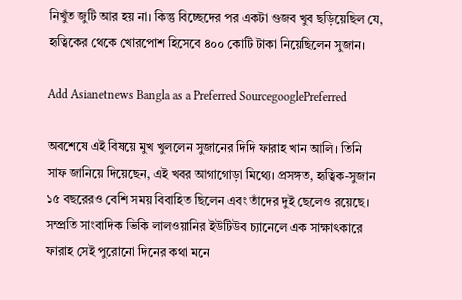নিখুঁত জুটি আর হয় না। কিন্তু বিচ্ছেদের পর একটা গুজব খুব ছড়িয়েছিল যে, হৃত্বিকের থেকে খোরপোশ হিসেবে ৪০০ কোটি টাকা নিয়েছিলেন সুজান।

Add Asianetnews Bangla as a Preferred SourcegooglePreferred

অবশেষে এই বিষয়ে মুখ খুললেন সুজানের দিদি ফারাহ খান আলি। তিনি সাফ জানিয়ে দিয়েছেন, এই খবর আগাগোড়া মিথ্যে। প্রসঙ্গত, হৃত্বিক-সুজান ১৫ বছরেরও বেশি সময় বিবাহিত ছিলেন এবং তাঁদের দুই ছেলেও রয়েছে। সম্প্রতি সাংবাদিক ভিকি লালওয়ানির ইউটিউব চ্যানেলে এক সাক্ষাৎকারে ফারাহ সেই পুরোনো দিনের কথা মনে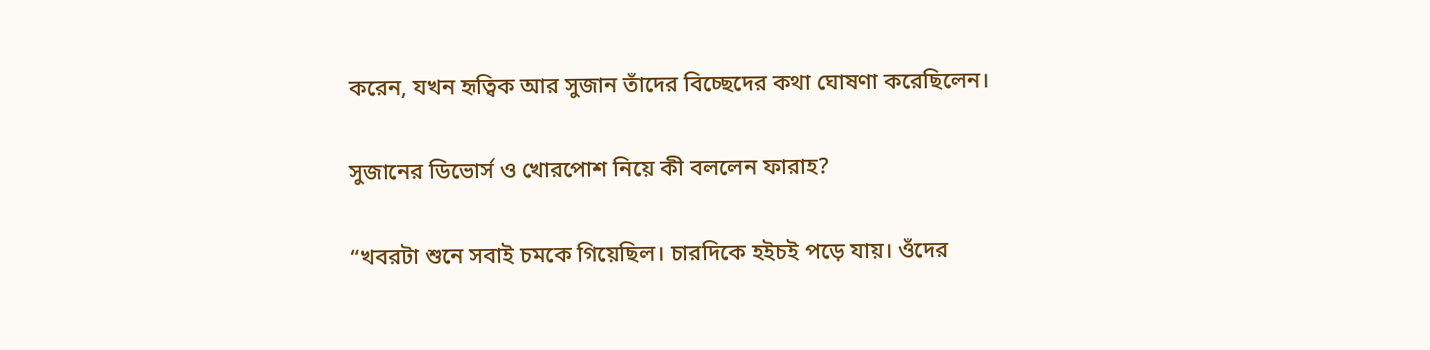করেন, যখন হৃত্বিক আর সুজান তাঁদের বিচ্ছেদের কথা ঘোষণা করেছিলেন।

সুজানের ডিভোর্স ও খোরপোশ নিয়ে কী বললেন ফারাহ?

“খবরটা শুনে সবাই চমকে গিয়েছিল। চারদিকে হইচই পড়ে যায়। ওঁদের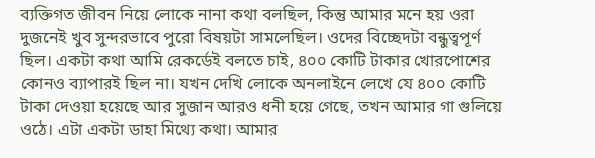ব্যক্তিগত জীবন নিয়ে লোকে নানা কথা বলছিল, কিন্তু আমার মনে হয় ওরা দুজনেই খুব সুন্দরভাবে পুরো বিষয়টা সামলেছিল। ওদের বিচ্ছেদটা বন্ধুত্বপূর্ণ ছিল। একটা কথা আমি রেকর্ডেই বলতে চাই, ৪০০ কোটি টাকার খোরপোশের কোনও ব্যাপারই ছিল না। যখন দেখি লোকে অনলাইনে লেখে যে ৪০০ কোটি টাকা দেওয়া হয়েছে আর সুজান আরও ধনী হয়ে গেছে, তখন আমার গা গুলিয়ে ওঠে। এটা একটা ডাহা মিথ্যে কথা। আমার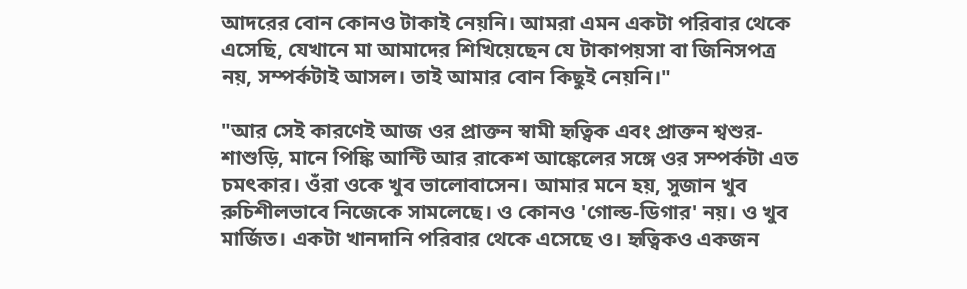আদরের বোন কোনও টাকাই নেয়নি। আমরা এমন একটা পরিবার থেকে এসেছি, যেখানে মা আমাদের শিখিয়েছেন যে টাকাপয়সা বা জিনিসপত্র নয়, সম্পর্কটাই আসল। তাই আমার বোন কিছুই নেয়নি।"

"আর সেই কারণেই আজ ওর প্রাক্তন স্বামী হৃত্বিক এবং প্রাক্তন শ্বশুর-শাশুড়ি, মানে পিঙ্কি আন্টি আর রাকেশ আঙ্কেলের সঙ্গে ওর সম্পর্কটা এত চমৎকার। ওঁরা ওকে খুব ভালোবাসেন। আমার মনে হয়, সুজান খুব রুচিশীলভাবে নিজেকে সামলেছে। ও কোনও 'গোল্ড-ডিগার' নয়। ও খুব মার্জিত। একটা খানদানি পরিবার থেকে এসেছে ও। হৃত্বিকও একজন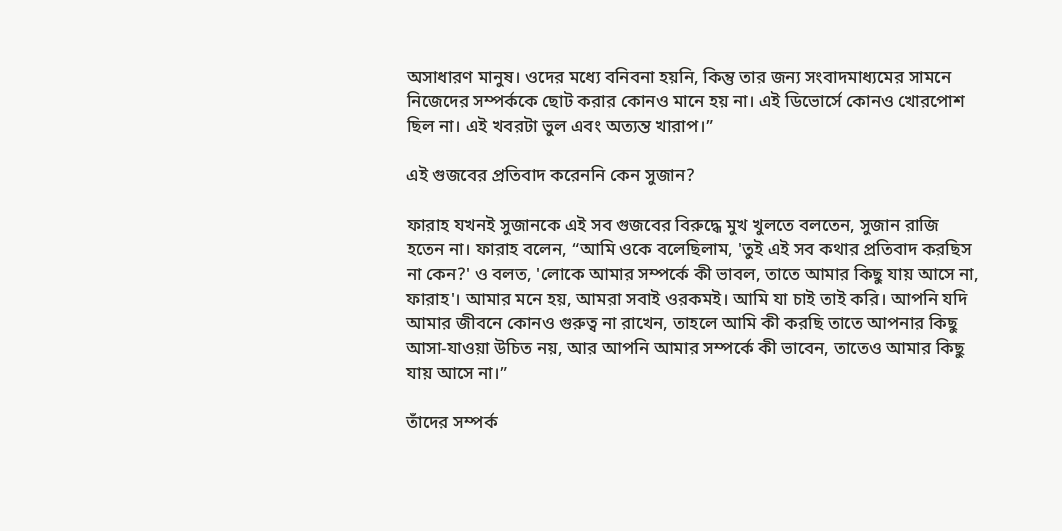অসাধারণ মানুষ। ওদের মধ্যে বনিবনা হয়নি, কিন্তু তার জন্য সংবাদমাধ্যমের সামনে নিজেদের সম্পর্ককে ছোট করার কোনও মানে হয় না। এই ডিভোর্সে কোনও খোরপোশ ছিল না। এই খবরটা ভুল এবং অত্যন্ত খারাপ।”

এই গুজবের প্রতিবাদ করেননি কেন সুজান?

ফারাহ যখনই সুজানকে এই সব গুজবের বিরুদ্ধে মুখ খুলতে বলতেন, সুজান রাজি হতেন না। ফারাহ বলেন, “আমি ওকে বলেছিলাম, 'তুই এই সব কথার প্রতিবাদ করছিস না কেন?' ও বলত, 'লোকে আমার সম্পর্কে কী ভাবল, তাতে আমার কিছু যায় আসে না, ফারাহ'। আমার মনে হয়, আমরা সবাই ওরকমই। আমি যা চাই তাই করি। আপনি যদি আমার জীবনে কোনও গুরুত্ব না রাখেন, তাহলে আমি কী করছি তাতে আপনার কিছু আসা-যাওয়া উচিত নয়, আর আপনি আমার সম্পর্কে কী ভাবেন, তাতেও আমার কিছু যায় আসে না।”

তাঁদের সম্পর্ক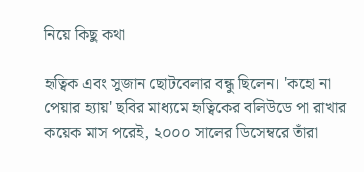নিয়ে কিছু কথা

হৃত্বিক এবং সুজান ছোটবেলার বন্ধু ছিলেন। 'কহো না পেয়ার হ্যায়' ছবির মাধ্যমে হৃত্বিকের বলিউডে পা রাখার কয়েক মাস পরেই, ২০০০ সালের ডিসেম্বরে তাঁরা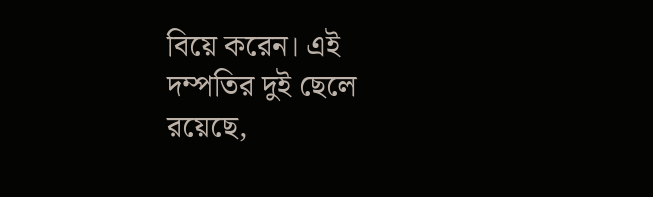বিয়ে করেন। এই দম্পতির দুই ছেলে রয়েছে,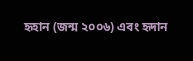হৃহান (জন্ম ২০০৬) এবং হৃদান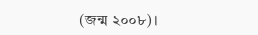(জন্ম ২০০৮)।